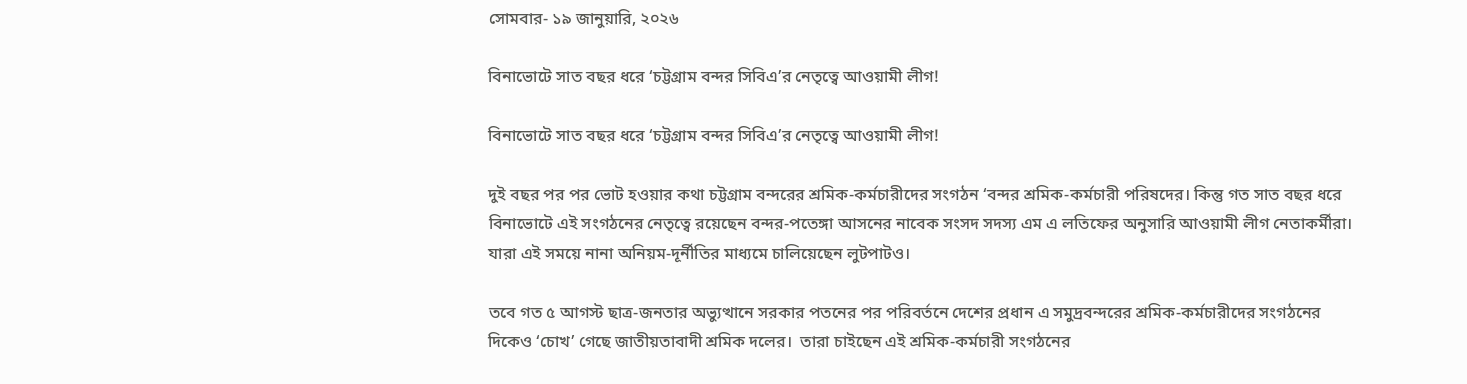সোমবার- ১৯ জানুয়ারি, ২০২৬

বিনাভোটে সাত বছর ধরে ‘চট্টগ্রাম বন্দর সিবিএ’র নেতৃত্বে আওয়ামী লীগ!

বিনাভোটে সাত বছর ধরে ‘চট্টগ্রাম বন্দর সিবিএ’র নেতৃত্বে আওয়ামী লীগ!

দুই বছর পর পর ভোট হওয়ার কথা চট্টগ্রাম বন্দরের শ্রমিক-কর্মচারীদের সংগঠন ‘বন্দর শ্রমিক-কর্মচারী পরিষদের। কিন্তু গত সাত বছর ধরে বিনাভোটে এই সংগঠনের নেতৃত্বে রয়েছেন বন্দর-পতেঙ্গা আসনের নাবেক সংসদ সদস্য এম এ লতিফের অনুসারি আওয়ামী লীগ নেতাকর্মীরা। যারা এই সময়ে নানা অনিয়ম-দূর্নীতির মাধ্যমে চালিয়েছেন লুটপাটও।

তবে গত ৫ আগস্ট ছাত্র-জনতার অভ্যুত্থানে সরকার পতনের পর পরিবর্তনে দেশের প্রধান এ সমুদ্রবন্দরের শ্রমিক-কর্মচারীদের সংগঠনের দিকেও ‘চোখ’ গেছে জাতীয়তাবাদী শ্রমিক দলের।  তারা চাইছেন এই শ্রমিক-কর্মচারী সংগঠনের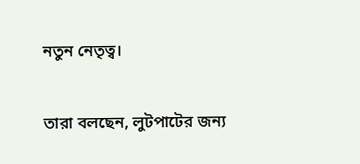নতুন নেতৃত্ব।

তারা বলছেন, লুটপাটের জন্য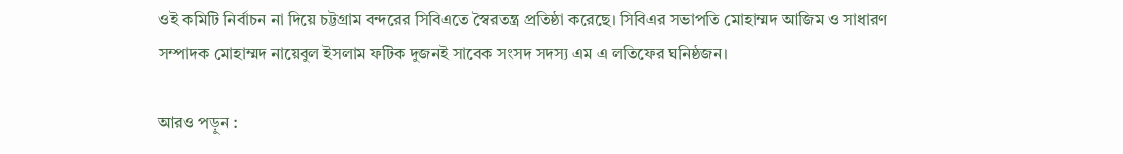ওই কমিটি নির্বাচন না দিয়ে চট্টগ্রাম বন্দরের সিবিএতে স্বৈরতন্ত্র প্রতিষ্ঠা করেছে। সিবিএর সভাপতি মোহাম্মদ আজিম ও সাধারণ সম্পাদক মোহাম্মদ নায়েবুল ইসলাম ফটিক দুজনই সাবেক সংসদ সদস্য এম এ লতিফের ঘনিষ্ঠজন।

আরও পড়ুন :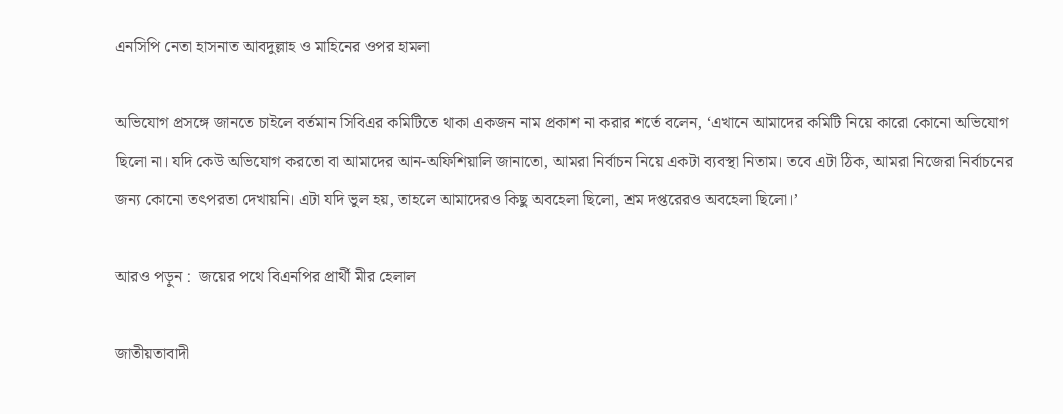এনসিপি নেতা হাসনাত আবদুল্লাহ ও মাহিনের ওপর হামলা

অভিযোগ প্রসঙ্গে জানতে চাইলে বর্তমান সিবিএর কমিটিতে থাকা একজন নাম প্রকাশ না করার শর্তে বলেন, ‘এখানে আমাদের কমিটি নিয়ে কারো কোনো অভিযোগ ছিলো না। যদি কেউ অভিযোগ করতো বা আমাদের আন-অফিশিয়ালি জানাতো, আমরা নির্বাচন নিয়ে একটা ব্যবস্থা নিতাম। তবে এটা ঠিক, আমরা নিজেরা নির্বাচনের জন্য কোনো তৎপরতা দেখায়নি। এটা যদি ভুল হয়, তাহলে আমাদেরও কিছু অবহেলা ছিলো, শ্রম দপ্তরেরও অবহেলা ছিলো।’

আরও পড়ুন :  জয়ের পথে বিএনপির প্রার্থী মীর হেলাল

জাতীয়তাবাদী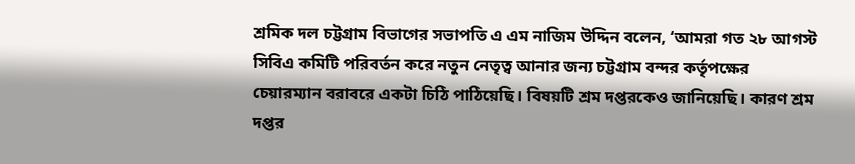শ্রমিক দল চট্টগ্রাম বিভাগের সভাপতি এ এম নাজিম উদ্দিন বলেন, ‘আমরা গত ২৮ আগস্ট সিবিএ কমিটি পরিবর্তন করে নতুন নেতৃত্ব আনার জন্য চট্টগ্রাম বন্দর কর্তৃপক্ষের চেয়ারম্যান বরাবরে একটা চিঠি পাঠিয়েছি। বিষয়টি শ্রম দপ্তরকেও জানিয়েছি। কারণ শ্রম দপ্তর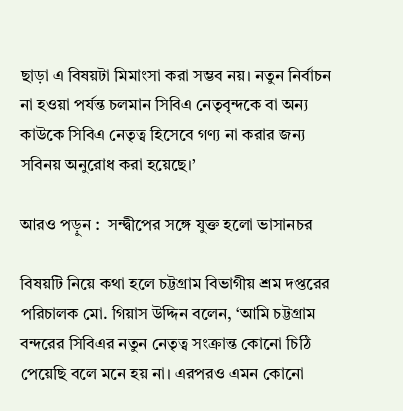ছাড়া এ বিষয়টা মিমাংসা করা সম্ভব নয়। নতুন নির্বাচন না হওয়া পর্যন্ত চলমান সিবিএ নেতৃবৃন্দকে বা অন্য কাউকে সিবিএ নেতৃত্ব হিসেবে গণ্য না করার জন্য সবিনয় অনুরোধ করা হয়েছে।’

আরও পড়ুন :  সন্দ্বীপের সঙ্গে যুক্ত হলো ভাসানচর

বিষয়টি নিয়ে কথা হলে চট্টগ্রাম বিভাগীয় শ্রম দপ্তরের পরিচালক মো. গিয়াস উদ্দিন বলেন, ‘আমি চট্টগ্রাম বন্দরের সিবিএর নতুন নেতৃত্ব সংক্রান্ত কোনো চিঠি পেয়েছি বলে মনে হয় না। এরপরও এমন কোনো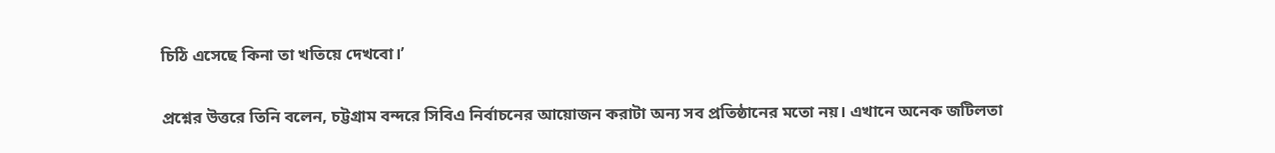চিঠি এসেছে কিনা তা খতিয়ে দেখবো।’

প্রশ্নের উত্তরে তিনি বলেন, চট্টগ্রাম বন্দরে সিবিএ নির্বাচনের আয়োজন করাটা অন্য সব প্রতিষ্ঠানের মতো নয়। এখানে অনেক জটিলতা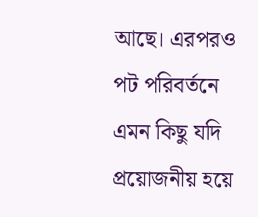আছে। এরপরও পট পরিবর্তনে এমন কিছু যদি প্রয়োজনীয় হয়ে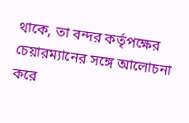থাকে, তা বন্দর কর্তৃপক্ষের চেয়ারম্যানের সঙ্গে আলোচনা করে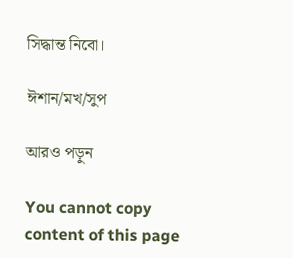সিদ্ধান্ত নিবো।

ঈশান/মখ/সুপ

আরও পড়ুন

You cannot copy content of this page